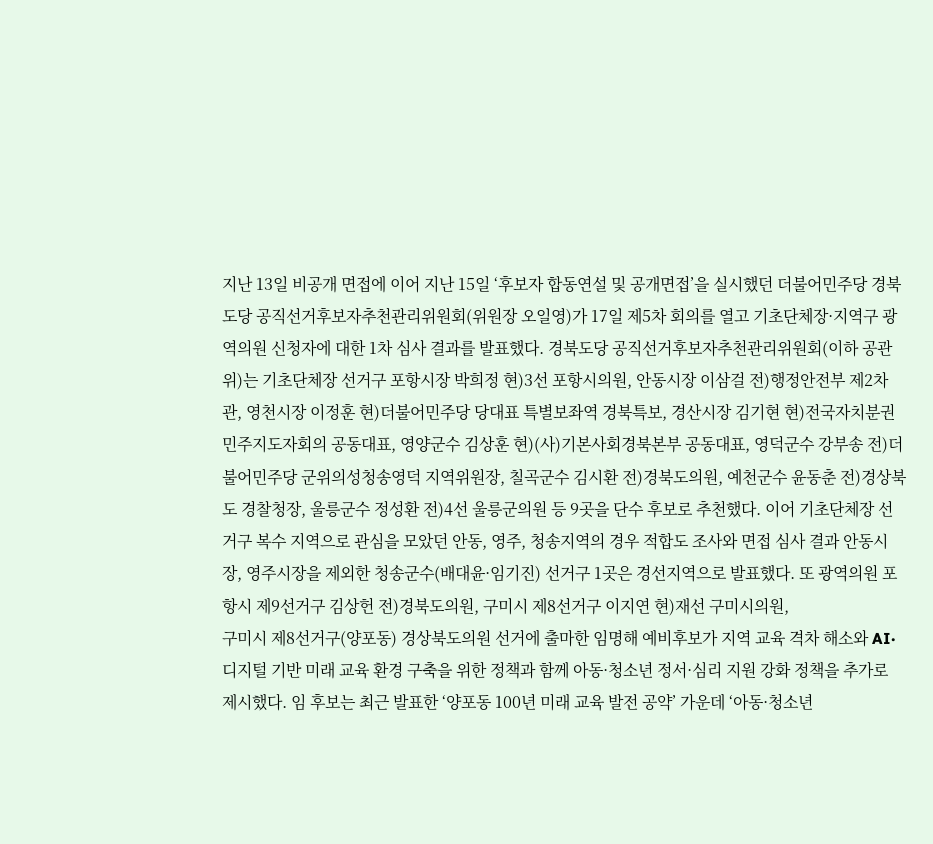지난 13일 비공개 면접에 이어 지난 15일 ‘후보자 합동연설 및 공개면접’을 실시했던 더불어민주당 경북도당 공직선거후보자추천관리위원회(위원장 오일영)가 17일 제5차 회의를 열고 기초단체장·지역구 광역의원 신청자에 대한 1차 심사 결과를 발표했다. 경북도당 공직선거후보자추천관리위원회(이하 공관위)는 기초단체장 선거구 포항시장 박희정 현)3선 포항시의원, 안동시장 이삼걸 전)행정안전부 제2차관, 영천시장 이정훈 현)더불어민주당 당대표 특별보좌역 경북특보, 경산시장 김기현 현)전국자치분권민주지도자회의 공동대표, 영양군수 김상훈 현)(사)기본사회경북본부 공동대표, 영덕군수 강부송 전)더불어민주당 군위의성청송영덕 지역위원장, 칠곡군수 김시환 전)경북도의원, 예천군수 윤동춘 전)경상북도 경찰청장, 울릉군수 정성환 전)4선 울릉군의원 등 9곳을 단수 후보로 추천했다. 이어 기초단체장 선거구 복수 지역으로 관심을 모았던 안동, 영주, 청송지역의 경우 적합도 조사와 면접 심사 결과 안동시장, 영주시장을 제외한 청송군수(배대윤·임기진) 선거구 1곳은 경선지역으로 발표했다. 또 광역의원 포항시 제9선거구 김상헌 전)경북도의원, 구미시 제8선거구 이지연 현)재선 구미시의원,
구미시 제8선거구(양포동) 경상북도의원 선거에 출마한 임명해 예비후보가 지역 교육 격차 해소와 AI·디지털 기반 미래 교육 환경 구축을 위한 정책과 함께 아동·청소년 정서·심리 지원 강화 정책을 추가로 제시했다. 임 후보는 최근 발표한 ‘양포동 100년 미래 교육 발전 공약’ 가운데 ‘아동·청소년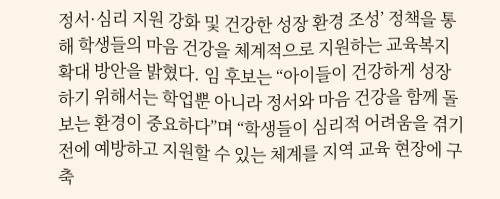정서·심리 지원 강화 및 건강한 성장 환경 조성’ 정책을 통해 학생들의 마음 건강을 체계적으로 지원하는 교육복지 확대 방안을 밝혔다. 임 후보는 “아이들이 건강하게 성장하기 위해서는 학업뿐 아니라 정서와 마음 건강을 함께 돌보는 환경이 중요하다”며 “학생들이 심리적 어려움을 겪기 전에 예방하고 지원할 수 있는 체계를 지역 교육 현장에 구축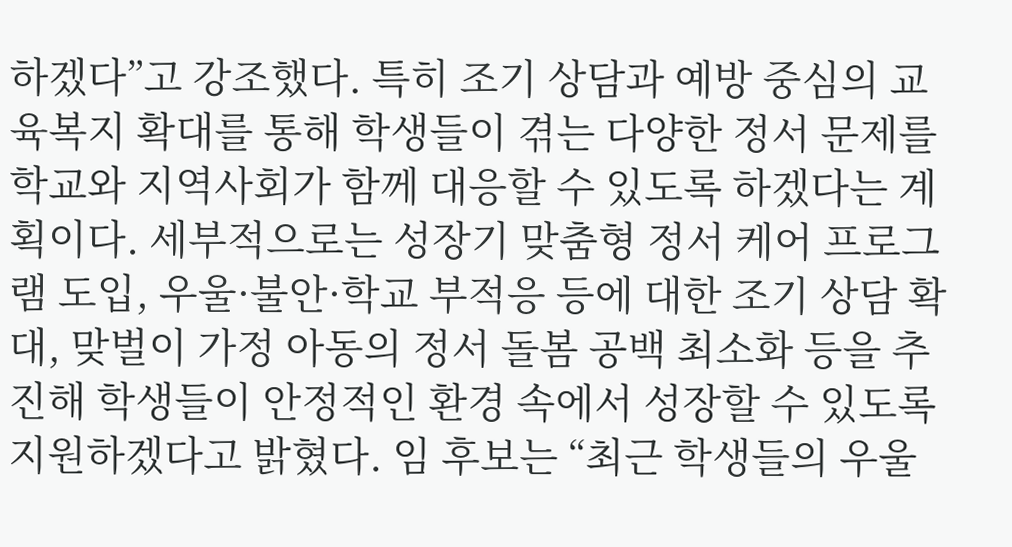하겠다”고 강조했다. 특히 조기 상담과 예방 중심의 교육복지 확대를 통해 학생들이 겪는 다양한 정서 문제를 학교와 지역사회가 함께 대응할 수 있도록 하겠다는 계획이다. 세부적으로는 성장기 맞춤형 정서 케어 프로그램 도입, 우울·불안·학교 부적응 등에 대한 조기 상담 확대, 맞벌이 가정 아동의 정서 돌봄 공백 최소화 등을 추진해 학생들이 안정적인 환경 속에서 성장할 수 있도록 지원하겠다고 밝혔다. 임 후보는 “최근 학생들의 우울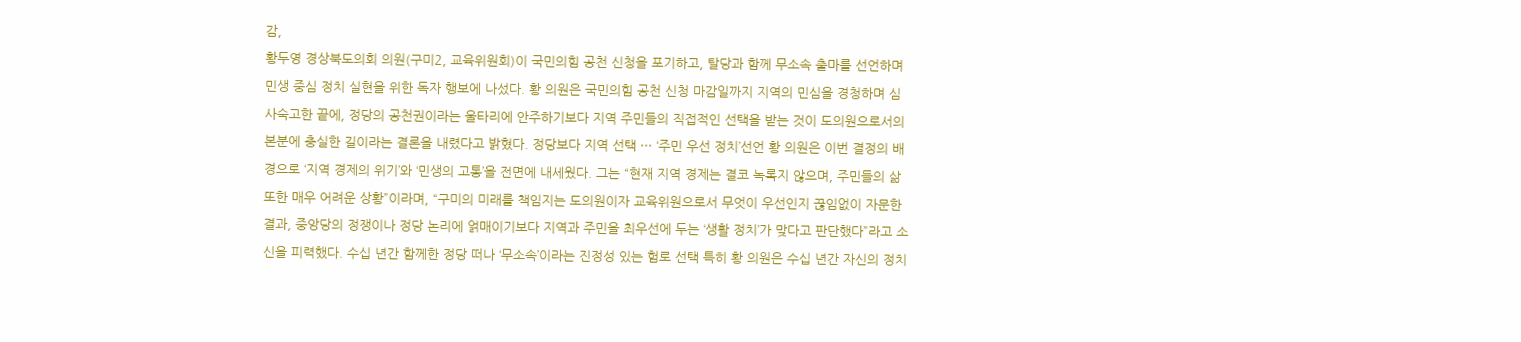감,
황두영 경상북도의회 의원(구미2, 교육위원회)이 국민의힘 공천 신청을 포기하고, 탈당과 함께 무소속 출마를 선언하며 민생 중심 정치 실현을 위한 독자 행보에 나섰다. 황 의원은 국민의힘 공천 신청 마감일까지 지역의 민심을 경청하며 심사숙고한 끝에, 정당의 공천권이라는 울타리에 안주하기보다 지역 주민들의 직접적인 선택을 받는 것이 도의원으로서의 본분에 충실한 길이라는 결론을 내렸다고 밝혔다. 정당보다 지역 선택 ··· ‘주민 우선 정치’선언 황 의원은 이번 결정의 배경으로 ‘지역 경제의 위기’와 ‘민생의 고통’을 전면에 내세웠다. 그는 “현재 지역 경제는 결코 녹록지 않으며, 주민들의 삶 또한 매우 어려운 상황”이라며, “구미의 미래를 책임지는 도의원이자 교육위원으로서 무엇이 우선인지 끊임없이 자문한 결과, 중앙당의 정쟁이나 정당 논리에 얽매이기보다 지역과 주민을 최우선에 두는 ‘생활 정치’가 맞다고 판단했다”라고 소신을 피력했다. 수십 년간 함께한 정당 떠나 ‘무소속’이라는 진정성 있는 험로 선택 특히 황 의원은 수십 년간 자신의 정치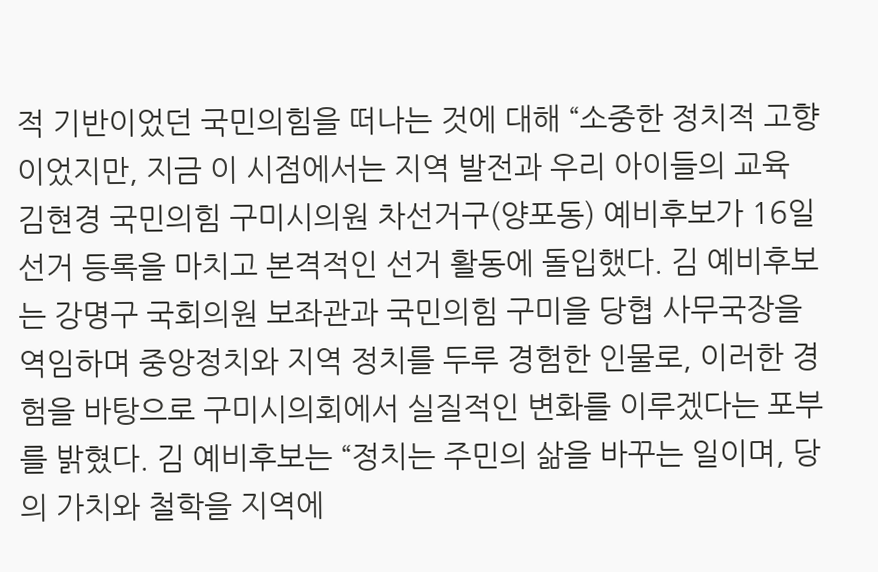적 기반이었던 국민의힘을 떠나는 것에 대해 “소중한 정치적 고향이었지만, 지금 이 시점에서는 지역 발전과 우리 아이들의 교육
김현경 국민의힘 구미시의원 차선거구(양포동) 예비후보가 16일 선거 등록을 마치고 본격적인 선거 활동에 돌입했다. 김 예비후보는 강명구 국회의원 보좌관과 국민의힘 구미을 당협 사무국장을 역임하며 중앙정치와 지역 정치를 두루 경험한 인물로, 이러한 경험을 바탕으로 구미시의회에서 실질적인 변화를 이루겠다는 포부를 밝혔다. 김 예비후보는 “정치는 주민의 삶을 바꾸는 일이며, 당의 가치와 철학을 지역에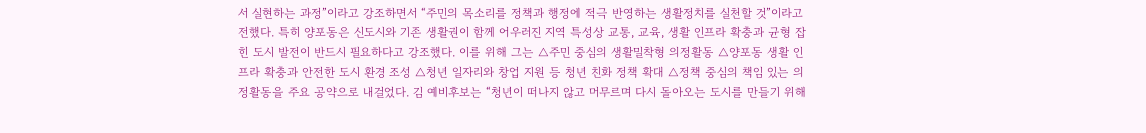서 실현하는 과정”이라고 강조하면서 “주민의 목소리를 정책과 행정에 적극 반영하는 생활정치를 실천할 것”이라고 전했다. 특히 양포동은 신도시와 기존 생활권이 함께 어우러진 지역 특성상 교통, 교육, 생활 인프라 확충과 균형 잡힌 도시 발전이 반드시 필요하다고 강조했다. 이를 위해 그는 △주민 중심의 생활밀착형 의정활동 △양포동 생활 인프라 확충과 안전한 도시 환경 조성 △청년 일자리와 창업 지원 등 청년 친화 정책 확대 △정책 중심의 책임 있는 의정활동을 주요 공약으로 내걸었다. 김 예비후보는 “청년이 떠나지 않고 머무르며 다시 돌아오는 도시를 만들기 위해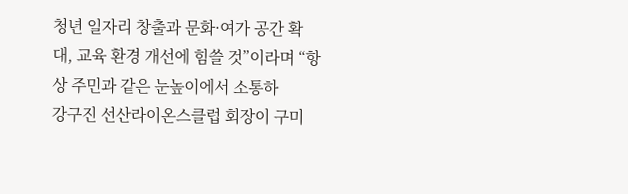청년 일자리 창출과 문화·여가 공간 확대, 교육 환경 개선에 힘쓸 것”이라며 “항상 주민과 같은 눈높이에서 소통하
강구진 선산라이온스클럽 회장이 구미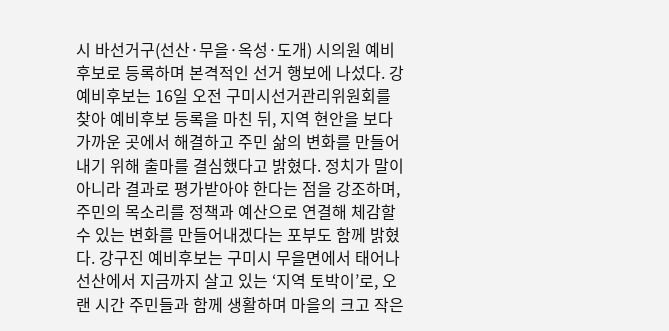시 바선거구(선산·무을·옥성·도개) 시의원 예비후보로 등록하며 본격적인 선거 행보에 나섰다. 강 예비후보는 16일 오전 구미시선거관리위원회를 찾아 예비후보 등록을 마친 뒤, 지역 현안을 보다 가까운 곳에서 해결하고 주민 삶의 변화를 만들어내기 위해 출마를 결심했다고 밝혔다. 정치가 말이 아니라 결과로 평가받아야 한다는 점을 강조하며, 주민의 목소리를 정책과 예산으로 연결해 체감할 수 있는 변화를 만들어내겠다는 포부도 함께 밝혔다. 강구진 예비후보는 구미시 무을면에서 태어나 선산에서 지금까지 살고 있는 ‘지역 토박이’로, 오랜 시간 주민들과 함께 생활하며 마을의 크고 작은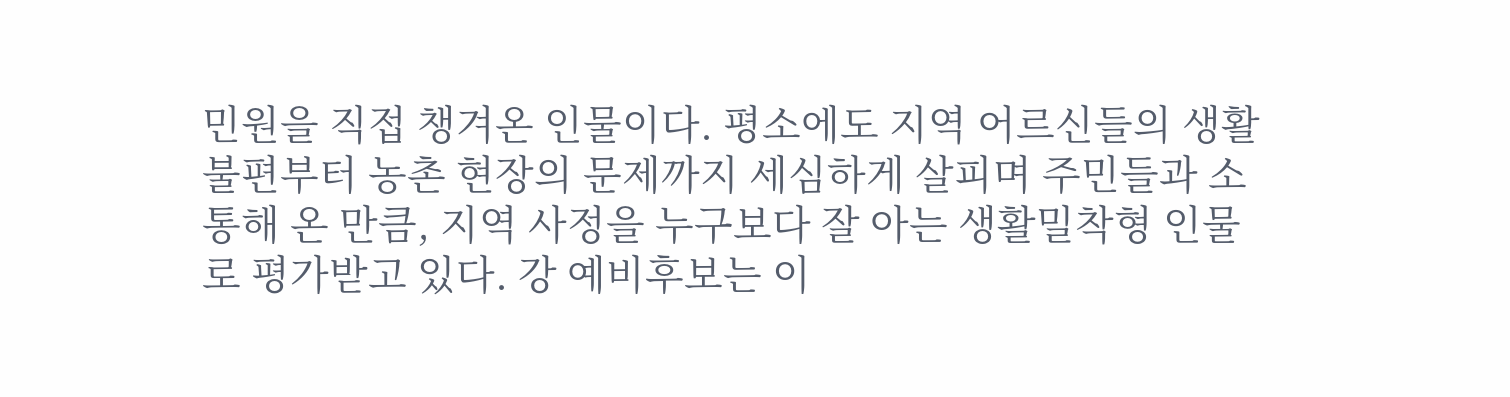민원을 직접 챙겨온 인물이다. 평소에도 지역 어르신들의 생활 불편부터 농촌 현장의 문제까지 세심하게 살피며 주민들과 소통해 온 만큼, 지역 사정을 누구보다 잘 아는 생활밀착형 인물로 평가받고 있다. 강 예비후보는 이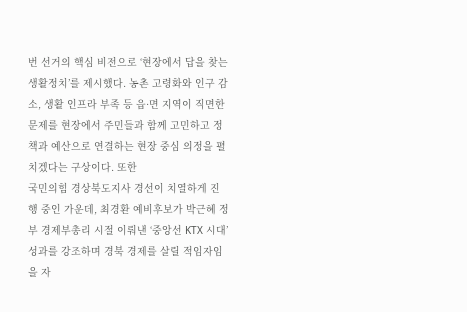번 선거의 핵심 비전으로 ‘현장에서 답을 찾는 생활정치’를 제시했다. 농촌 고령화와 인구 감소, 생활 인프라 부족 등 읍·면 지역이 직면한 문제를 현장에서 주민들과 함께 고민하고 정책과 예산으로 연결하는 현장 중심 의정을 펼치겠다는 구상이다. 또한
국민의힘 경상북도지사 경선이 치열하게 진행 중인 가운데, 최경환 예비후보가 박근혜 정부 경제부총리 시절 이뤄낸 ‘중앙선 KTX 시대’ 성과를 강조하며 경북 경제를 살릴 적임자임을 자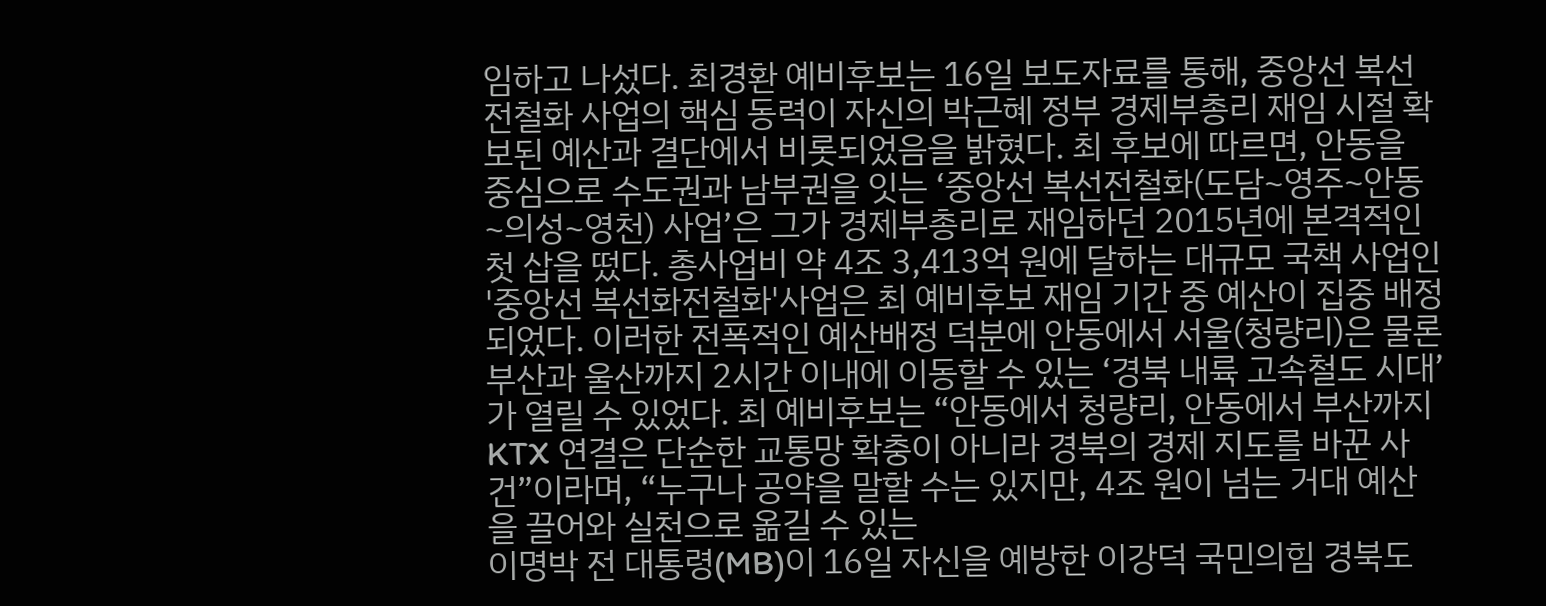임하고 나섰다. 최경환 예비후보는 16일 보도자료를 통해, 중앙선 복선전철화 사업의 핵심 동력이 자신의 박근혜 정부 경제부총리 재임 시절 확보된 예산과 결단에서 비롯되었음을 밝혔다. 최 후보에 따르면, 안동을 중심으로 수도권과 남부권을 잇는 ‘중앙선 복선전철화(도담~영주~안동~의성~영천) 사업’은 그가 경제부총리로 재임하던 2015년에 본격적인 첫 삽을 떴다. 총사업비 약 4조 3,413억 원에 달하는 대규모 국책 사업인 '중앙선 복선화전철화'사업은 최 예비후보 재임 기간 중 예산이 집중 배정되었다. 이러한 전폭적인 예산배정 덕분에 안동에서 서울(청량리)은 물론 부산과 울산까지 2시간 이내에 이동할 수 있는 ‘경북 내륙 고속철도 시대’가 열릴 수 있었다. 최 예비후보는 “안동에서 청량리, 안동에서 부산까지 KTX 연결은 단순한 교통망 확충이 아니라 경북의 경제 지도를 바꾼 사건”이라며, “누구나 공약을 말할 수는 있지만, 4조 원이 넘는 거대 예산을 끌어와 실천으로 옮길 수 있는
이명박 전 대통령(MB)이 16일 자신을 예방한 이강덕 국민의힘 경북도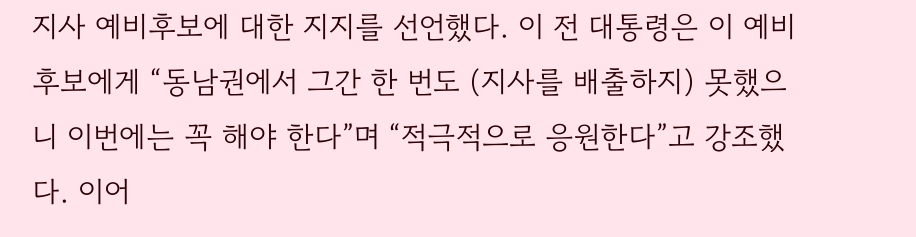지사 예비후보에 대한 지지를 선언했다. 이 전 대통령은 이 예비후보에게 “동남권에서 그간 한 번도 (지사를 배출하지) 못했으니 이번에는 꼭 해야 한다”며 “적극적으로 응원한다”고 강조했다. 이어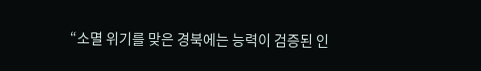“소멸 위기를 맞은 경북에는 능력이 검증된 인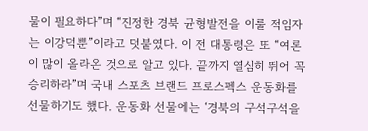물이 필요하다”며 “진정한 경북 균형발전을 이룰 적임자는 이강덕뿐”이라고 덧붙였다. 이 전 대통령은 또 “여론이 많이 올라온 것으로 알고 있다. 끝까지 열심히 뛰어 꼭 승리하라”며 국내 스포츠 브랜드 프로스펙스 운동화를 선물하기도 했다. 운동화 선물에는 ‘경북의 구석구석을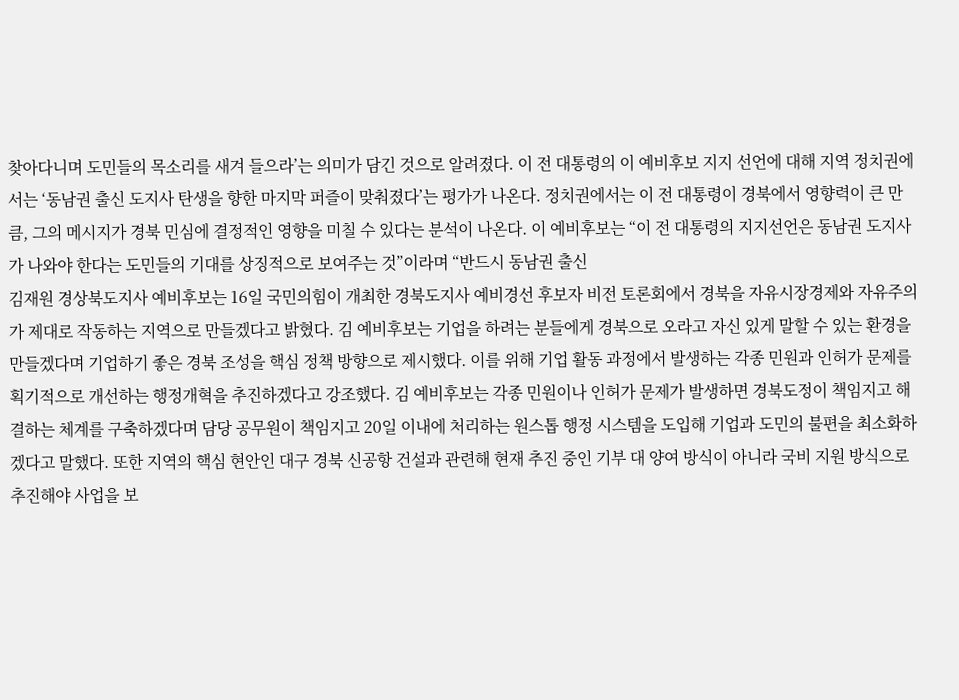찾아다니며 도민들의 목소리를 새겨 들으라’는 의미가 담긴 것으로 알려졌다. 이 전 대통령의 이 예비후보 지지 선언에 대해 지역 정치권에서는 ‘동남권 출신 도지사 탄생을 향한 마지막 퍼즐이 맞춰졌다’는 평가가 나온다. 정치권에서는 이 전 대통령이 경북에서 영향력이 큰 만큼, 그의 메시지가 경북 민심에 결정적인 영향을 미칠 수 있다는 분석이 나온다. 이 예비후보는 “이 전 대통령의 지지선언은 동남권 도지사가 나와야 한다는 도민들의 기대를 상징적으로 보여주는 것”이라며 “반드시 동남권 출신
김재원 경상북도지사 예비후보는 16일 국민의힘이 개최한 경북도지사 예비경선 후보자 비전 토론회에서 경북을 자유시장경제와 자유주의가 제대로 작동하는 지역으로 만들겠다고 밝혔다. 김 예비후보는 기업을 하려는 분들에게 경북으로 오라고 자신 있게 말할 수 있는 환경을 만들겠다며 기업하기 좋은 경북 조성을 핵심 정책 방향으로 제시했다. 이를 위해 기업 활동 과정에서 발생하는 각종 민원과 인허가 문제를 획기적으로 개선하는 행정개혁을 추진하겠다고 강조했다. 김 예비후보는 각종 민원이나 인허가 문제가 발생하면 경북도정이 책임지고 해결하는 체계를 구축하겠다며 담당 공무원이 책임지고 20일 이내에 처리하는 원스톱 행정 시스템을 도입해 기업과 도민의 불편을 최소화하겠다고 말했다. 또한 지역의 핵심 현안인 대구 경북 신공항 건설과 관련해 현재 추진 중인 기부 대 양여 방식이 아니라 국비 지원 방식으로 추진해야 사업을 보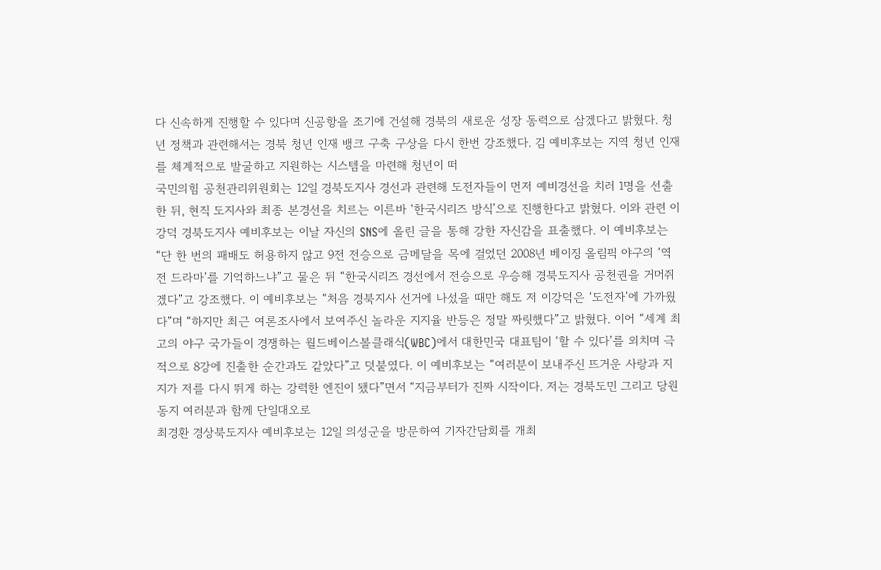다 신속하게 진행할 수 있다며 신공항을 조기에 건설해 경북의 새로운 성장 동력으로 삼겠다고 밝혔다. 청년 정책과 관련해서는 경북 청년 인재 뱅크 구축 구상을 다시 한번 강조했다. 김 예비후보는 지역 청년 인재를 체계적으로 발굴하고 지원하는 시스템을 마련해 청년이 떠
국민의힘 공천관리위원회는 12일 경북도지사 경선과 관련해 도전자들이 먼저 예비경선을 치러 1명을 선출한 뒤, 현직 도지사와 최종 본경선을 치르는 이른바 ‘한국시리즈 방식’으로 진행한다고 밝혔다. 이와 관련 이강덕 경북도지사 예비후보는 이날 자신의 SNS에 올린 글을 통해 강한 자신감을 표출했다. 이 예비후보는 “단 한 번의 패배도 허용하지 않고 9전 전승으로 금메달을 목에 걸었던 2008년 베이징 올림픽 야구의 ‘역전 드라마’를 기억하느냐”고 물은 뒤 “한국시리즈 경선에서 전승으로 우승해 경북도지사 공천권을 거머쥐겠다”고 강조했다. 이 예비후보는 “처음 경북지사 선거에 나섰을 때만 해도 저 이강덕은 ‘도전자’에 가까웠다”며 “하지만 최근 여론조사에서 보여주신 놀라운 지지율 반등은 정말 짜릿했다”고 밝혔다. 이어 “세계 최고의 야구 국가들이 경쟁하는 월드베이스볼클래식(WBC)에서 대한민국 대표팀이 ‘할 수 있다’를 외치며 극적으로 8강에 진출한 순간과도 같았다”고 덧붙였다. 이 예비후보는 “여러분이 보내주신 뜨거운 사랑과 지지가 저를 다시 뛰게 하는 강력한 엔진이 됐다”면서 “지금부터가 진짜 시작이다. 저는 경북도민 그리고 당원 동지 여러분과 함께 단일대오로
최경환 경상북도지사 예비후보는 12일 의성군을 방문하여 기자간담회를 개최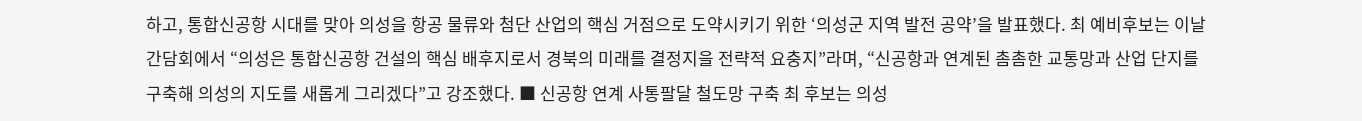하고, 통합신공항 시대를 맞아 의성을 항공 물류와 첨단 산업의 핵심 거점으로 도약시키기 위한 ‘의성군 지역 발전 공약’을 발표했다. 최 예비후보는 이날 간담회에서 “의성은 통합신공항 건설의 핵심 배후지로서 경북의 미래를 결정지을 전략적 요충지”라며, “신공항과 연계된 촘촘한 교통망과 산업 단지를 구축해 의성의 지도를 새롭게 그리겠다”고 강조했다. ■ 신공항 연계 사통팔달 철도망 구축 최 후보는 의성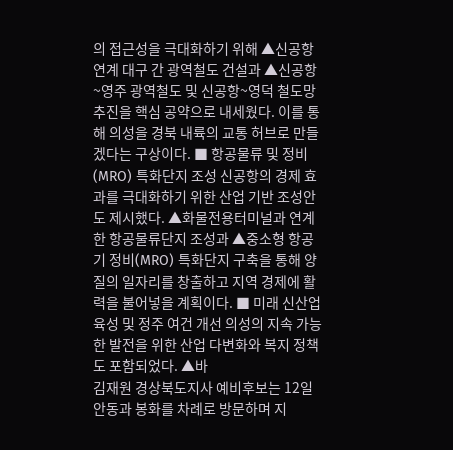의 접근성을 극대화하기 위해 ▲신공항 연계 대구 간 광역철도 건설과 ▲신공항~영주 광역철도 및 신공항~영덕 철도망 추진을 핵심 공약으로 내세웠다. 이를 통해 의성을 경북 내륙의 교통 허브로 만들겠다는 구상이다. ■ 항공물류 및 정비(MRO) 특화단지 조성 신공항의 경제 효과를 극대화하기 위한 산업 기반 조성안도 제시했다. ▲화물전용터미널과 연계한 항공물류단지 조성과 ▲중소형 항공기 정비(MRO) 특화단지 구축을 통해 양질의 일자리를 창출하고 지역 경제에 활력을 불어넣을 계획이다. ■ 미래 신산업 육성 및 정주 여건 개선 의성의 지속 가능한 발전을 위한 산업 다변화와 복지 정책도 포함되었다. ▲바
김재원 경상북도지사 예비후보는 12일 안동과 봉화를 차례로 방문하며 지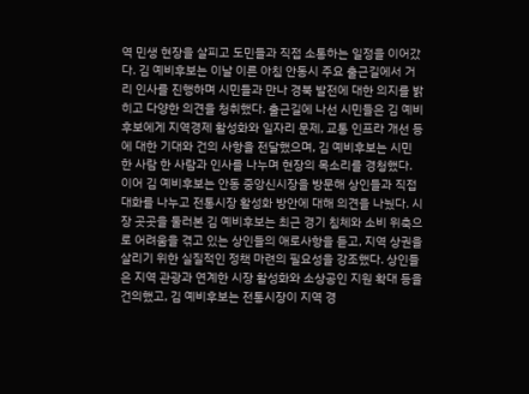역 민생 현장을 살피고 도민들과 직접 소통하는 일정을 이어갔다. 김 예비후보는 이날 이른 아침 안동시 주요 출근길에서 거리 인사를 진행하며 시민들과 만나 경북 발전에 대한 의지를 밝히고 다양한 의견을 청취했다. 출근길에 나선 시민들은 김 예비후보에게 지역경제 활성화와 일자리 문제, 교통 인프라 개선 등에 대한 기대와 건의 사항을 전달했으며, 김 예비후보는 시민 한 사람 한 사람과 인사를 나누며 현장의 목소리를 경청했다. 이어 김 예비후보는 안동 중앙신시장을 방문해 상인들과 직접 대화를 나누고 전통시장 활성화 방안에 대해 의견을 나눴다. 시장 곳곳을 둘러본 김 예비후보는 최근 경기 침체와 소비 위축으로 어려움을 겪고 있는 상인들의 애로사항을 듣고, 지역 상권을 살리기 위한 실질적인 정책 마련의 필요성을 강조했다. 상인들은 지역 관광과 연계한 시장 활성화와 소상공인 지원 확대 등을 건의했고, 김 예비후보는 전통시장이 지역 경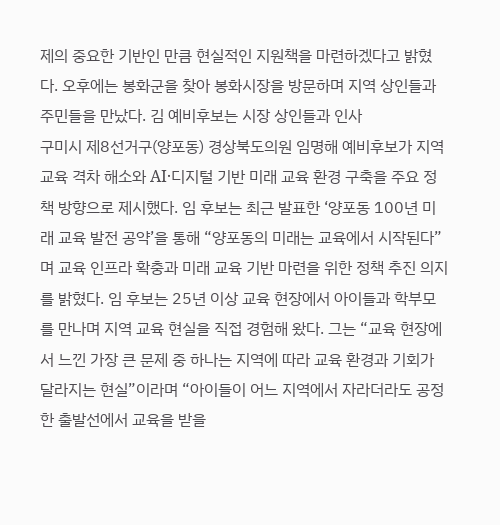제의 중요한 기반인 만큼 현실적인 지원책을 마련하겠다고 밝혔다. 오후에는 봉화군을 찾아 봉화시장을 방문하며 지역 상인들과 주민들을 만났다. 김 예비후보는 시장 상인들과 인사
구미시 제8선거구(양포동) 경상북도의원 임명해 예비후보가 지역 교육 격차 해소와 AI·디지털 기반 미래 교육 환경 구축을 주요 정책 방향으로 제시했다. 임 후보는 최근 발표한 ‘양포동 100년 미래 교육 발전 공약’을 통해 “양포동의 미래는 교육에서 시작된다”며 교육 인프라 확충과 미래 교육 기반 마련을 위한 정책 추진 의지를 밝혔다. 임 후보는 25년 이상 교육 현장에서 아이들과 학부모를 만나며 지역 교육 현실을 직접 경험해 왔다. 그는 “교육 현장에서 느낀 가장 큰 문제 중 하나는 지역에 따라 교육 환경과 기회가 달라지는 현실”이라며 “아이들이 어느 지역에서 자라더라도 공정한 출발선에서 교육을 받을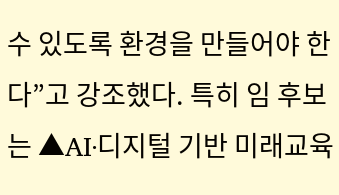수 있도록 환경을 만들어야 한다”고 강조했다. 특히 임 후보는 ▲AI·디지털 기반 미래교육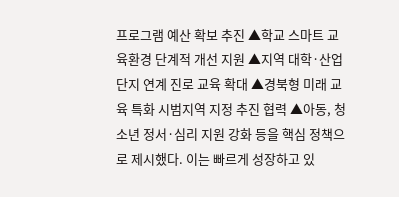프로그램 예산 확보 추진 ▲학교 스마트 교육환경 단계적 개선 지원 ▲지역 대학·산업단지 연계 진로 교육 확대 ▲경북형 미래 교육 특화 시범지역 지정 추진 협력 ▲아동, 청소년 정서·심리 지원 강화 등을 핵심 정책으로 제시했다. 이는 빠르게 성장하고 있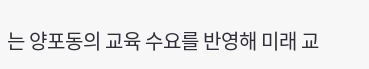는 양포동의 교육 수요를 반영해 미래 교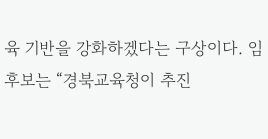육 기반을 강화하겠다는 구상이다. 임 후보는 “경북교육청이 추진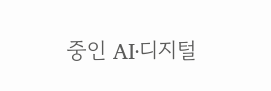중인 AI·디지털